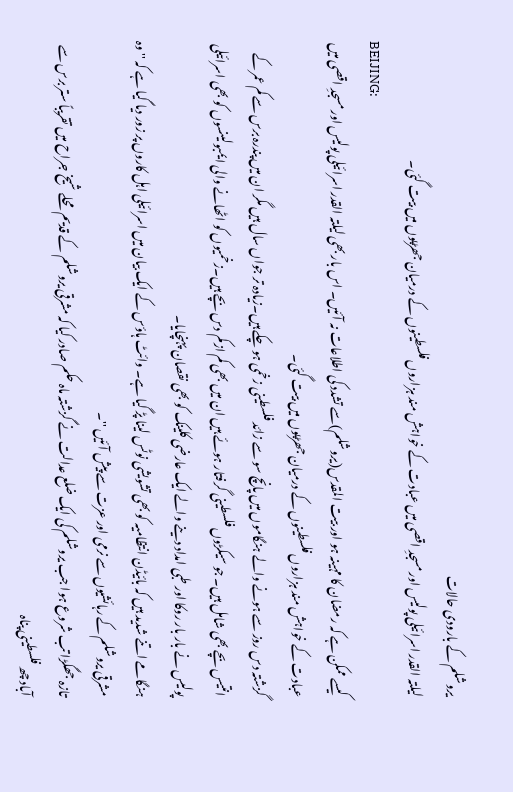یروشلم کے بارودی حالات
لیلتہ القدر اسرائیلی پولیس اور مسجدِ اقصی میں عبادت کے خواہش مند ہزاروں فلسطینوں کے درمیان جھڑپوں میں بیت گئی۔
BEIJING:
کیسے ممکن ہے کہ رمضان کا مہینہ ہو اور بیت المقدس(یروشلم)سے تشدد کی اطلاعات نہ آئیں۔ اس بار بھی لیلتہ القدر اسرائیلی پولیس اور مسجدِ اقصی میں عبادت کے خواہش مند ہزاروں فلسطینوں کے درمیان جھڑپوں میں بیت گئی۔
گزشتہ دس روز سے ہونے والے ہنگاموں میں پانچ سو سے زائد فلسطینی زخمی ہو چکے ہیں۔زیادہ تر جواں سال ہیں مگر ان میں پندرہ برس سے کم عمر کے انتیس بچے بھی شامل ہیں۔ جو سیکڑوں فلسطینی گرفتار ہوئے ہیں ان میں بھی کم ازکم دس بچے ہیں۔زخمیوں کو اٹھانے والی ایمبولینسوں کو بھی اسرائیلی پولیس نے بار بار روکا اور طبی امداد دینے والے ایک عارضی کلینک کو بھی نقصان پہنچایا۔
ہنگامے اتنے شدید ہیں کہ بائیڈن انتظامیہ کو بھی تشویشی نوٹس لینا پڑ گیا ہے۔ وائٹ ہاؤس کے ایک بیان میں اسرائیلی اہل کاروں پر زور دیا گیا ہے کہ '' وہ مشرقی یروشلم کے رہائشیوں سے نرمی اور عزت سے پیش آئیں ''۔
تازہ جھگڑا تب شروع ہوا جب یروشلم کی ایک ضلع عدالت نے گزشتہ ماہ حکم صادر کیا کہ مشرقی یروشلم کے قدیم محلے شیخ جراح میں تقریباً ستر برس سے آباد چھ فلسطینی پناہ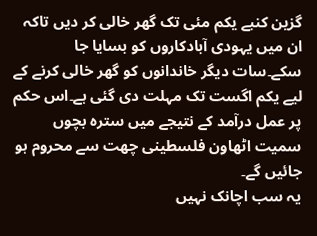گزین کنبے یکم مئی تک گھر خالی کر دیں تاکہ ان میں یہودی آبادکاروں کو بسایا جا سکے۔سات دیگر خاندانوں کو گھر خالی کرنے کے لیے یکم اگست تک مہلت دی گئی ہے۔اس حکم پر عمل درآمد کے نتیجے میں سترہ بچوں سمیت اٹھاون فلسطینی چھت سے محروم ہو جائیں گے۔
یہ سب اچانک نہیں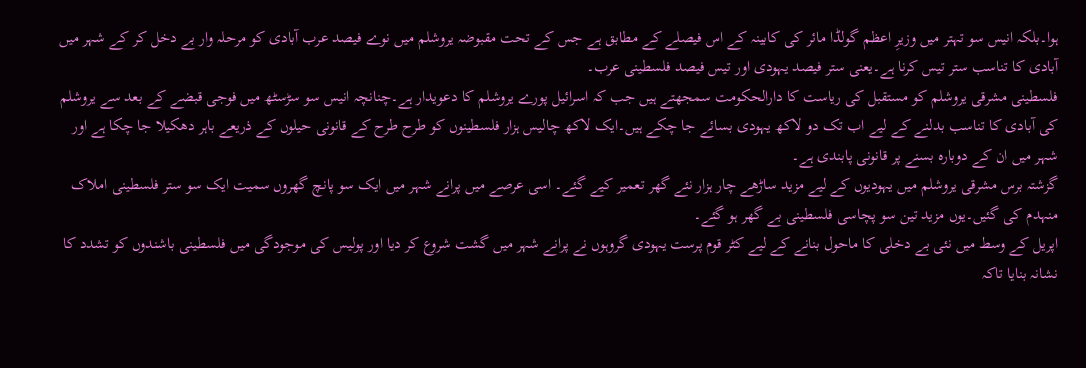ہوا۔بلکہ انیس سو تہتر میں وزیرِ اعظم گولڈا مائر کی کابینہ کے اس فیصلے کے مطابق ہے جس کے تحت مقبوضہ یروشلم میں نوے فیصد عرب آبادی کو مرحلہ وار بے دخل کر کے شہر میں آبادی کا تناسب ستر تیس کرنا ہے۔یعنی ستر فیصد یہودی اور تیس فیصد فلسطینی عرب۔
فلسطینی مشرقی یروشلم کو مستقبل کی ریاست کا دارالحکومت سمجھتے ہیں جب کہ اسرائیل پورے یروشلم کا دعویدار ہے۔چنانچہ انیس سو سڑسٹھ میں فوجی قبضے کے بعد سے یروشلم کی آبادی کا تناسب بدلنے کے لیے اب تک دو لاکھ یہودی بسائے جا چکے ہیں۔ایک لاکھ چالیس ہزار فلسطینوں کو طرح طرح کے قانونی حیلوں کے ذریعے باہر دھکیلا جا چکا ہے اور شہر میں ان کے دوبارہ بسنے پر قانونی پابندی ہے۔
گزشتہ برس مشرقی یروشلم میں یہودیوں کے لیے مزید ساڑھے چار ہزار نئے گھر تعمیر کیے گئے۔ اسی عرصے میں پرانے شہر میں ایک سو پانچ گھروں سمیت ایک سو ستر فلسطینی املاک منہدم کی گئیں۔یوں مزید تین سو پچاسی فلسطینی بے گھر ہو گئے۔
اپریل کے وسط میں نئی بے دخلی کا ماحول بنانے کے لیے کٹر قوم پرست یہودی گروہوں نے پرانے شہر میں گشت شروع کر دیا اور پولیس کی موجودگی میں فلسطینی باشندوں کو تشدد کا نشانہ بنایا تاکہ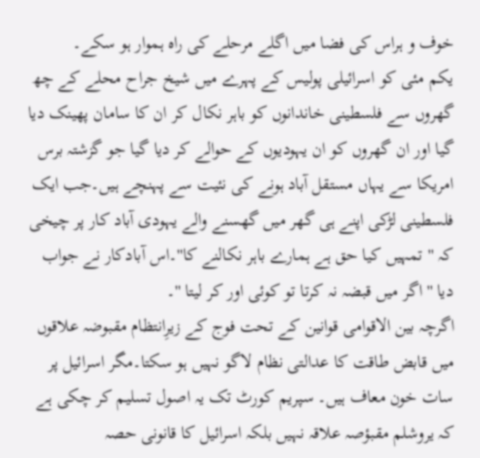خوف و ہراس کی فضا میں اگلے مرحلے کی راہ ہموار ہو سکے۔
یکم مئی کو اسرائیلی پولیس کے پہرے میں شیخ جراح محلے کے چھ گھروں سے فلسطینی خاندانوں کو باہر نکال کر ان کا سامان پھینک دیا گیا اور ان گھروں کو ان یہودیوں کے حوالے کر دیا گیا جو گزشتہ برس امریکا سے یہاں مستقل آباد ہونے کی نئیت سے پہنچے ہیں۔جب ایک فلسطینی لڑکی اپنے ہی گھر میں گھسنے والے یہودی آباد کار پر چیخی کہ ''تمہیں کیا حق ہے ہمارے باہر نکالنے کا''۔اس آبادکار نے جواب دیا '' اگر میں قبضہ نہ کرتا تو کوئی اور کر لیتا ''۔
اگرچہ بین الاقوامی قوانین کے تحت فوج کے زیرِانتظام مقبوضہ علاقوں میں قابض طاقت کا عدالتی نظام لاگو نہیں ہو سکتا۔مگر اسرائیل پر سات خون معاف ہیں۔ سپریم کورٹ تک یہ اصول تسلیم کر چکی ہے کہ یروشلم مقبؤصہ علاقہ نہیں بلکہ اسرائیل کا قانونی حصہ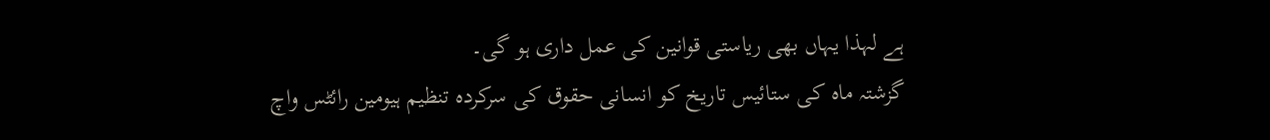ہے لہذا یہاں بھی ریاستی قوانین کی عمل داری ہو گی۔
گزشتہ ماہ کی ستائیس تاریخ کو انسانی حقوق کی سرکردہ تنظیم ہیومین رائٹس واچ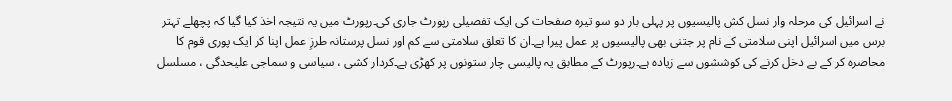نے اسرائیل کی مرحلہ وار نسل کش پالیسیوں پر پہلی بار دو سو تیرہ صفحات کی ایک تفصیلی رپورٹ جاری کی۔رپورٹ میں یہ نتیجہ اخذ کیا گیا کہ پچھلے تہتر برس میں اسرائیل اپنی سلامتی کے نام پر جتنی بھی پالیسیوں پر عمل پیرا ہے۔ان کا تعلق سلامتی سے کم اور نسل پرستانہ طرزِ عمل اپنا کر ایک پوری قوم کا محاصرہ کر کے بے دخل کرنے کی کوششوں سے زیادہ ہے۔رپورٹ کے مطابق یہ پالیسی چار ستونوں پر کھڑی ہے۔کردار کشی ، سیاسی و سماجی علیحدگی ، مسلسل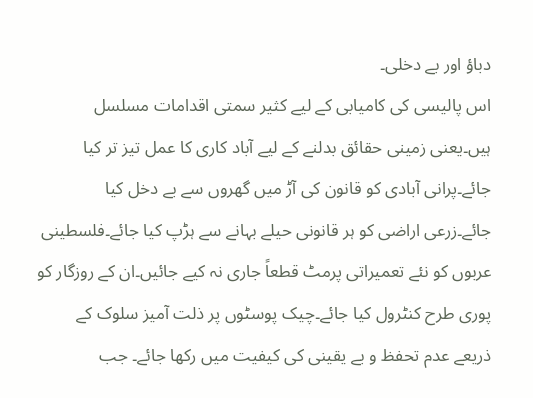دباؤ اور بے دخلی۔
اس پالیسی کی کامیابی کے لیے کثیر سمتی اقدامات مسلسل ہیں۔یعنی زمینی حقائق بدلنے کے لیے آباد کاری کا عمل تیز تر کیا جائے۔پرانی آبادی کو قانون کی آڑ میں گھروں سے بے دخل کیا جائے۔زرعی اراضی کو ہر قانونی حیلے بہانے سے ہڑپ کیا جائے۔فلسطینی عربوں کو نئے تعمیراتی پرمٹ قطعاً جاری نہ کیے جائیں۔ان کے روزگار کو پوری طرح کنٹرول کیا جائے۔چیک پوسٹوں پر ذلت آمیز سلوک کے ذریعے عدم تحفظ و بے یقینی کی کیفیت میں رکھا جائے۔ جب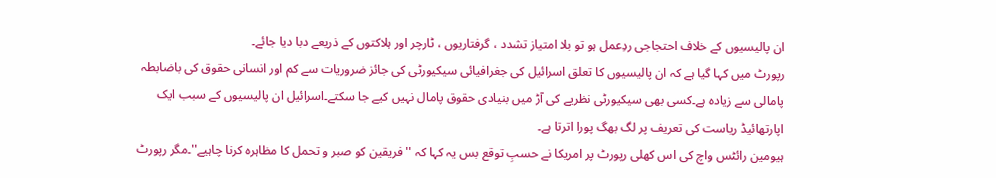ان پالیسیوں کے خلاف احتجاجی ردِعمل ہو تو بلا امتیاز تشدد ، گرفتاریوں ، ٹارچر اور ہلاکتوں کے ذریعے دبا دیا جائے۔
رپورٹ میں کہا گیا ہے کہ ان پالیسیوں کا تعلق اسرائیل کی جغرافیائی سیکیورٹی کی جائز ضروریات سے کم اور انسانی حقوق کی باضابطہ پامالی سے زیادہ ہے۔کسی بھی سیکیورٹی نظریے کی آڑ میں بنیادی حقوق پامال نہیں کیے جا سکتے۔اسرائیل ان پالیسیوں کے سبب ایک اپارتھائیڈ ریاست کی تعریف پر لگ بھگ پورا اترتا ہے۔
ہیومین رائٹس واچ کی اس کھلی رپورٹ پر امریکا نے حسبِ توقع بس یہ کہا کہ '' فریقین کو صبر و تحمل کا مظاہرہ کرنا چاہیے''۔مگر رپورٹ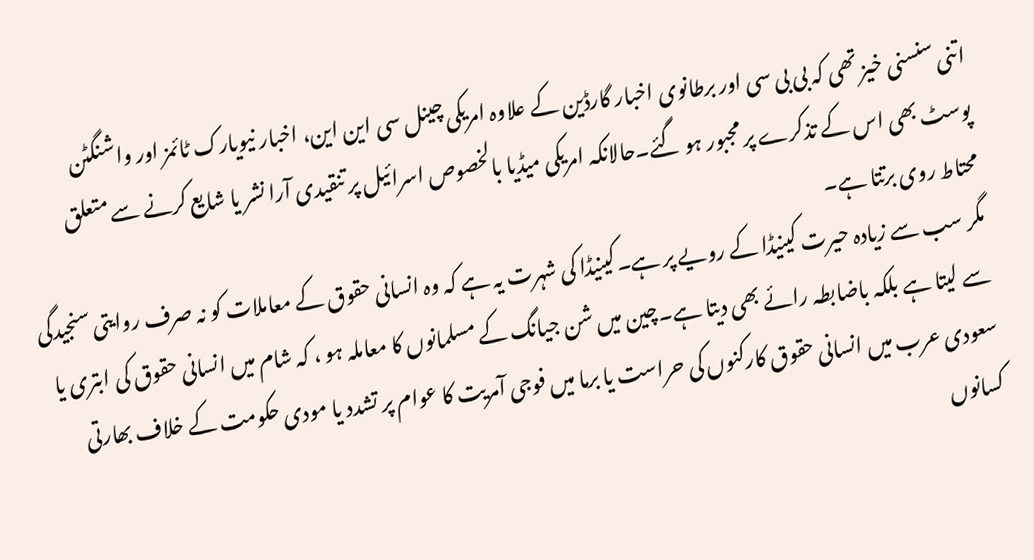اتنی سنسنی خیز تھی کہ بی بی سی اور برطانوی اخبار گارڈین کے علاوہ امریکی چینل سی این این، اخبار نیویارک ٹائمز اور واشنگٹن پوسٹ بھی اس کے تذکرے پر مجبور ہو گئے۔حالانکہ امریکی میڈیا بالخصوص اسرائیل پر تنقیدی آرا نشر یا شایع کرنے سے متعلق محتاط روی برتتا ہے۔
مگر سب سے زیادہ حیرت کینیڈا کے رویے پر ہے۔کینیڈا کی شہرت یہ ہے کہ وہ انسانی حقوق کے معاملات کو نہ صرف روایتی سنجیدگی سے لیتا ہے بلکہ باضابطہ رائے بھی دیتا ہے۔چین میں شن جیانگ کے مسلمانوں کا معاملہ ہو ، کہ شام میں انسانی حقوق کی ابتری یا سعودی عرب میں انسانی حقوق کارکنوں کی حراست یا برما میں فوجی آمریت کا عوام پر تشدد یا مودی حکومت کے خلاف بھارتی کسانوں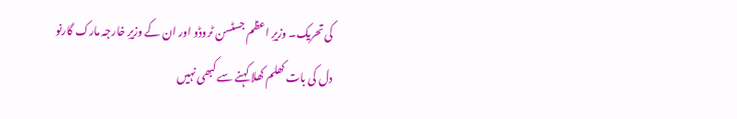کی تحریک۔ وزیرِ اعظم جسٹسن ٹروڈو اور ان کے وزیرِ خارجہ مارک گارنو دل کی بات کھلم کھلا کہنے سے کبھی نہیں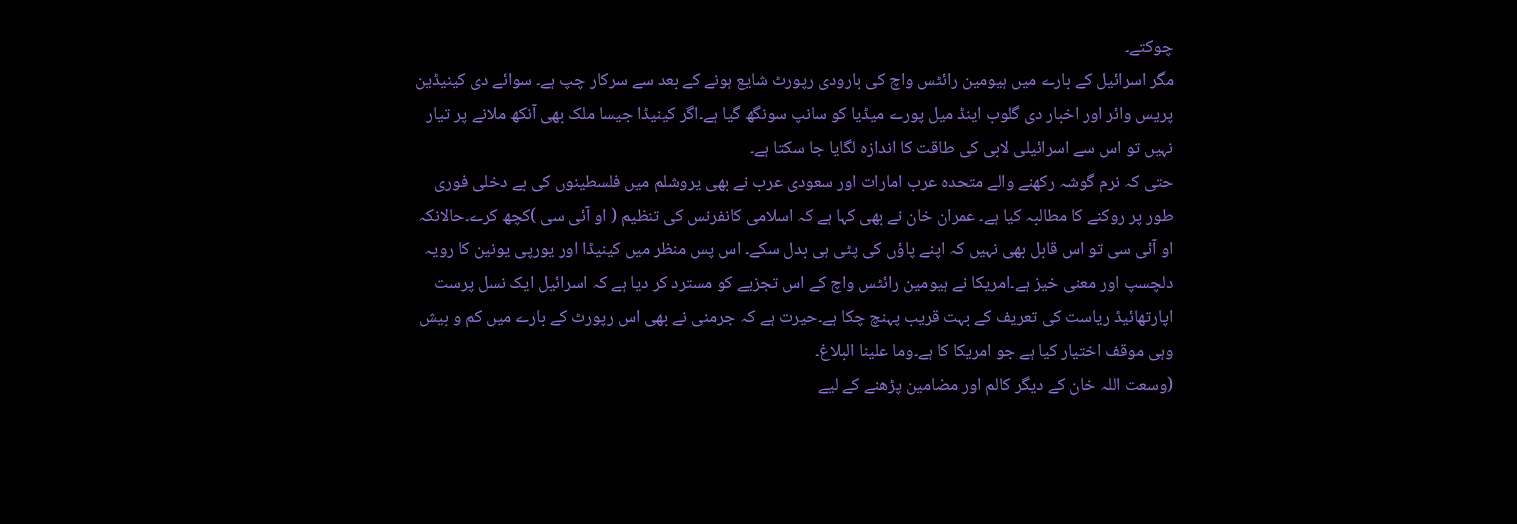چوکتے۔
مگر اسرائیل کے بارے میں ہیومین رائٹس واچ کی بارودی رپورٹ شایع ہونے کے بعد سے سرکار چپ ہے۔ سوائے دی کینیڈین پریس وائر اور اخبار دی گلوب اینڈ میل پورے میڈیا کو سانپ سونگھ گیا ہے۔اگر کینیڈا جیسا ملک بھی آنکھ ملانے پر تیار نہیں تو اس سے اسرائیلی لابی کی طاقت کا اندازہ لگایا جا سکتا ہے۔
حتی کہ نرم گوشہ رکھنے والے متحدہ عرب امارات اور سعودی عرب نے بھی یروشلم میں فلسطینوں کی بے دخلی فوری طور پر روکنے کا مطالبہ کیا ہے۔ عمران خان نے بھی کہا ہے کہ اسلامی کانفرنس کی تنظیم ( او آئی سی )کچھ کرے۔حالانکہ او آئی سی تو اس قابل بھی نہیں کہ اپنے پاؤں کی پٹی ہی بدل سکے۔ اس پس منظر میں کینیڈا اور یورپی یونین کا رویہ دلچسپ اور معنی خیز ہے۔امریکا نے ہیومین رائٹس واچ کے اس تجزیے کو مسترد کر دیا ہے کہ اسرائیل ایک نسل پرست اپارتھائیڈ ریاست کی تعریف کے بہت قریب پہنچ چکا ہے۔حیرت ہے کہ جرمنی نے بھی اس رپورٹ کے بارے میں کم و بیش وہی موقف اختیار کیا ہے جو امریکا کا ہے۔وما علینا البلاغ۔
(وسعت اللہ خان کے دیگر کالم اور مضامین پڑھنے کے لیے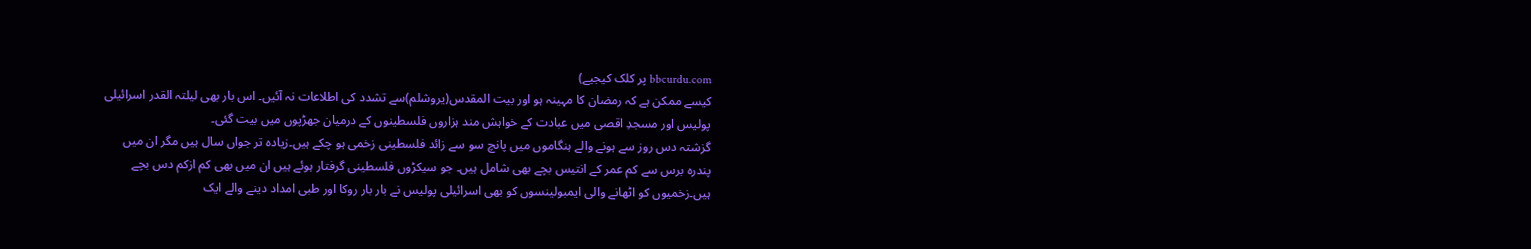bbcurdu.com پر کلک کیجیے)
کیسے ممکن ہے کہ رمضان کا مہینہ ہو اور بیت المقدس(یروشلم)سے تشدد کی اطلاعات نہ آئیں۔ اس بار بھی لیلتہ القدر اسرائیلی پولیس اور مسجدِ اقصی میں عبادت کے خواہش مند ہزاروں فلسطینوں کے درمیان جھڑپوں میں بیت گئی۔
گزشتہ دس روز سے ہونے والے ہنگاموں میں پانچ سو سے زائد فلسطینی زخمی ہو چکے ہیں۔زیادہ تر جواں سال ہیں مگر ان میں پندرہ برس سے کم عمر کے انتیس بچے بھی شامل ہیں۔ جو سیکڑوں فلسطینی گرفتار ہوئے ہیں ان میں بھی کم ازکم دس بچے ہیں۔زخمیوں کو اٹھانے والی ایمبولینسوں کو بھی اسرائیلی پولیس نے بار بار روکا اور طبی امداد دینے والے ایک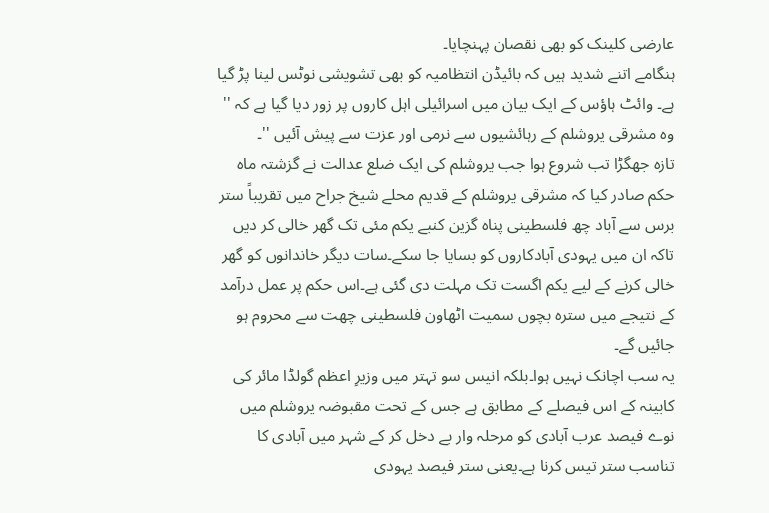عارضی کلینک کو بھی نقصان پہنچایا۔
ہنگامے اتنے شدید ہیں کہ بائیڈن انتظامیہ کو بھی تشویشی نوٹس لینا پڑ گیا ہے۔ وائٹ ہاؤس کے ایک بیان میں اسرائیلی اہل کاروں پر زور دیا گیا ہے کہ '' وہ مشرقی یروشلم کے رہائشیوں سے نرمی اور عزت سے پیش آئیں ''۔
تازہ جھگڑا تب شروع ہوا جب یروشلم کی ایک ضلع عدالت نے گزشتہ ماہ حکم صادر کیا کہ مشرقی یروشلم کے قدیم محلے شیخ جراح میں تقریباً ستر برس سے آباد چھ فلسطینی پناہ گزین کنبے یکم مئی تک گھر خالی کر دیں تاکہ ان میں یہودی آبادکاروں کو بسایا جا سکے۔سات دیگر خاندانوں کو گھر خالی کرنے کے لیے یکم اگست تک مہلت دی گئی ہے۔اس حکم پر عمل درآمد کے نتیجے میں سترہ بچوں سمیت اٹھاون فلسطینی چھت سے محروم ہو جائیں گے۔
یہ سب اچانک نہیں ہوا۔بلکہ انیس سو تہتر میں وزیرِ اعظم گولڈا مائر کی کابینہ کے اس فیصلے کے مطابق ہے جس کے تحت مقبوضہ یروشلم میں نوے فیصد عرب آبادی کو مرحلہ وار بے دخل کر کے شہر میں آبادی کا تناسب ستر تیس کرنا ہے۔یعنی ستر فیصد یہودی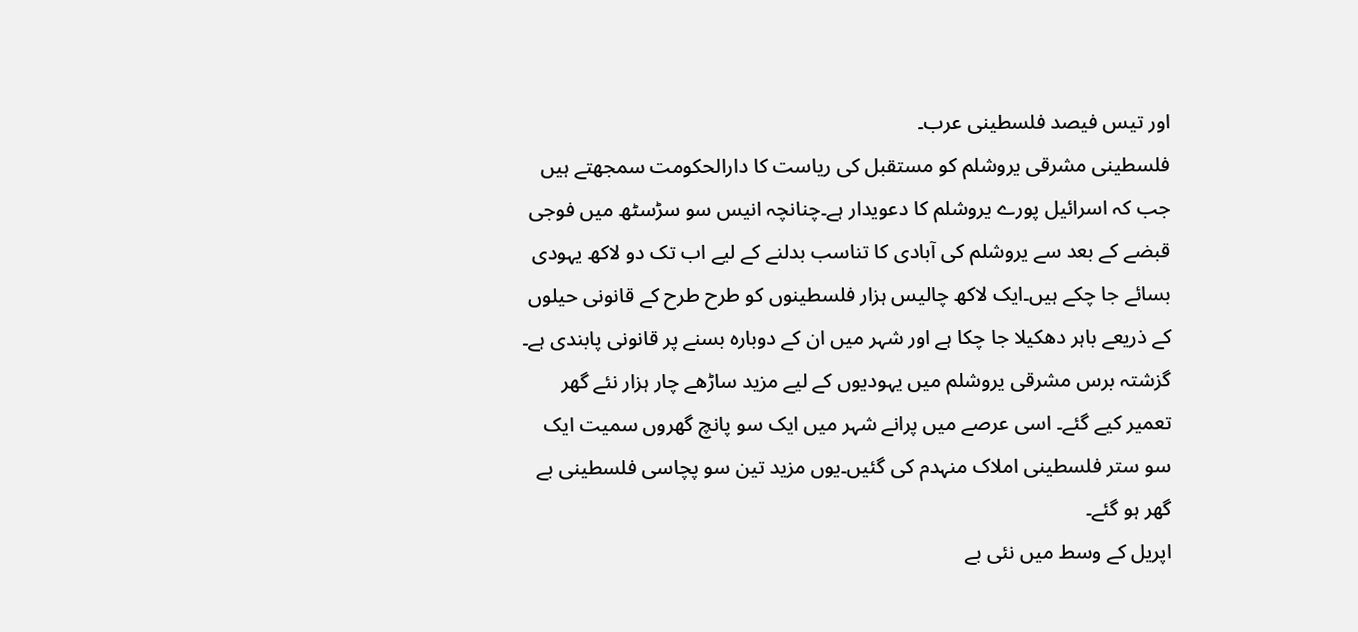اور تیس فیصد فلسطینی عرب۔
فلسطینی مشرقی یروشلم کو مستقبل کی ریاست کا دارالحکومت سمجھتے ہیں جب کہ اسرائیل پورے یروشلم کا دعویدار ہے۔چنانچہ انیس سو سڑسٹھ میں فوجی قبضے کے بعد سے یروشلم کی آبادی کا تناسب بدلنے کے لیے اب تک دو لاکھ یہودی بسائے جا چکے ہیں۔ایک لاکھ چالیس ہزار فلسطینوں کو طرح طرح کے قانونی حیلوں کے ذریعے باہر دھکیلا جا چکا ہے اور شہر میں ان کے دوبارہ بسنے پر قانونی پابندی ہے۔
گزشتہ برس مشرقی یروشلم میں یہودیوں کے لیے مزید ساڑھے چار ہزار نئے گھر تعمیر کیے گئے۔ اسی عرصے میں پرانے شہر میں ایک سو پانچ گھروں سمیت ایک سو ستر فلسطینی املاک منہدم کی گئیں۔یوں مزید تین سو پچاسی فلسطینی بے گھر ہو گئے۔
اپریل کے وسط میں نئی بے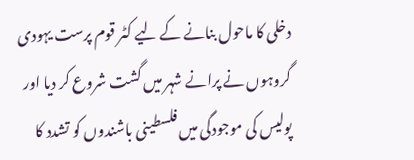دخلی کا ماحول بنانے کے لیے کٹر قوم پرست یہودی گروہوں نے پرانے شہر میں گشت شروع کر دیا اور پولیس کی موجودگی میں فلسطینی باشندوں کو تشدد کا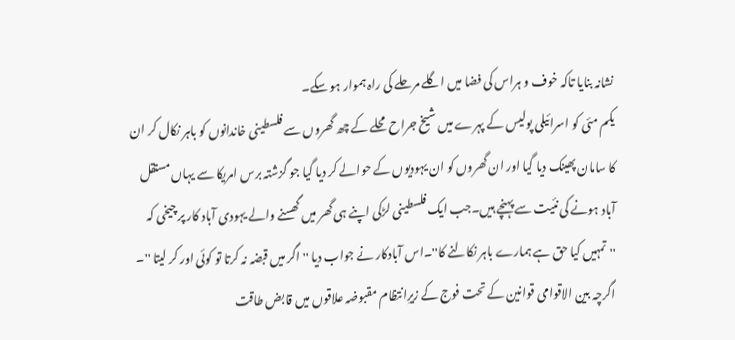نشانہ بنایا تاکہ خوف و ہراس کی فضا میں اگلے مرحلے کی راہ ہموار ہو سکے۔
یکم مئی کو اسرائیلی پولیس کے پہرے میں شیخ جراح محلے کے چھ گھروں سے فلسطینی خاندانوں کو باہر نکال کر ان کا سامان پھینک دیا گیا اور ان گھروں کو ان یہودیوں کے حوالے کر دیا گیا جو گزشتہ برس امریکا سے یہاں مستقل آباد ہونے کی نئیت سے پہنچے ہیں۔جب ایک فلسطینی لڑکی اپنے ہی گھر میں گھسنے والے یہودی آباد کار پر چیخی کہ ''تمہیں کیا حق ہے ہمارے باہر نکالنے کا''۔اس آبادکار نے جواب دیا '' اگر میں قبضہ نہ کرتا تو کوئی اور کر لیتا ''۔
اگرچہ بین الاقوامی قوانین کے تحت فوج کے زیرِانتظام مقبوضہ علاقوں میں قابض طاقت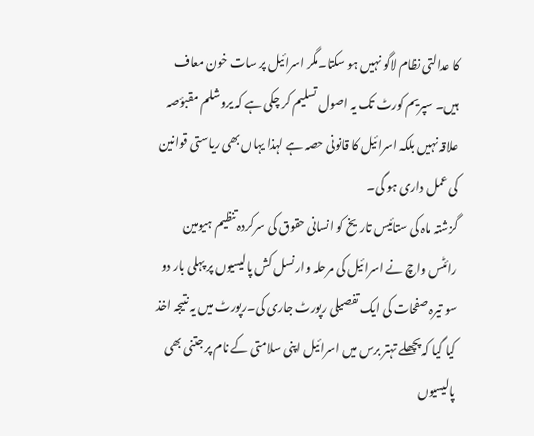کا عدالتی نظام لاگو نہیں ہو سکتا۔مگر اسرائیل پر سات خون معاف ہیں۔ سپریم کورٹ تک یہ اصول تسلیم کر چکی ہے کہ یروشلم مقبؤصہ علاقہ نہیں بلکہ اسرائیل کا قانونی حصہ ہے لہذا یہاں بھی ریاستی قوانین کی عمل داری ہو گی۔
گزشتہ ماہ کی ستائیس تاریخ کو انسانی حقوق کی سرکردہ تنظیم ہیومین رائٹس واچ نے اسرائیل کی مرحلہ وار نسل کش پالیسیوں پر پہلی بار دو سو تیرہ صفحات کی ایک تفصیلی رپورٹ جاری کی۔رپورٹ میں یہ نتیجہ اخذ کیا گیا کہ پچھلے تہتر برس میں اسرائیل اپنی سلامتی کے نام پر جتنی بھی پالیسیوں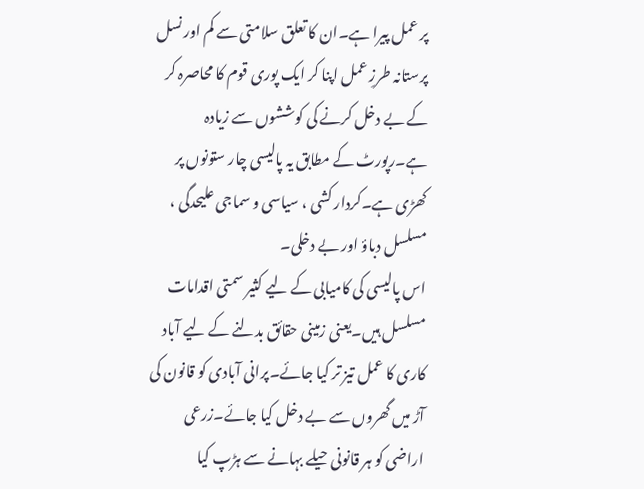پر عمل پیرا ہے۔ان کا تعلق سلامتی سے کم اور نسل پرستانہ طرزِ عمل اپنا کر ایک پوری قوم کا محاصرہ کر کے بے دخل کرنے کی کوششوں سے زیادہ ہے۔رپورٹ کے مطابق یہ پالیسی چار ستونوں پر کھڑی ہے۔کردار کشی ، سیاسی و سماجی علیحدگی ، مسلسل دباؤ اور بے دخلی۔
اس پالیسی کی کامیابی کے لیے کثیر سمتی اقدامات مسلسل ہیں۔یعنی زمینی حقائق بدلنے کے لیے آباد کاری کا عمل تیز تر کیا جائے۔پرانی آبادی کو قانون کی آڑ میں گھروں سے بے دخل کیا جائے۔زرعی اراضی کو ہر قانونی حیلے بہانے سے ہڑپ کیا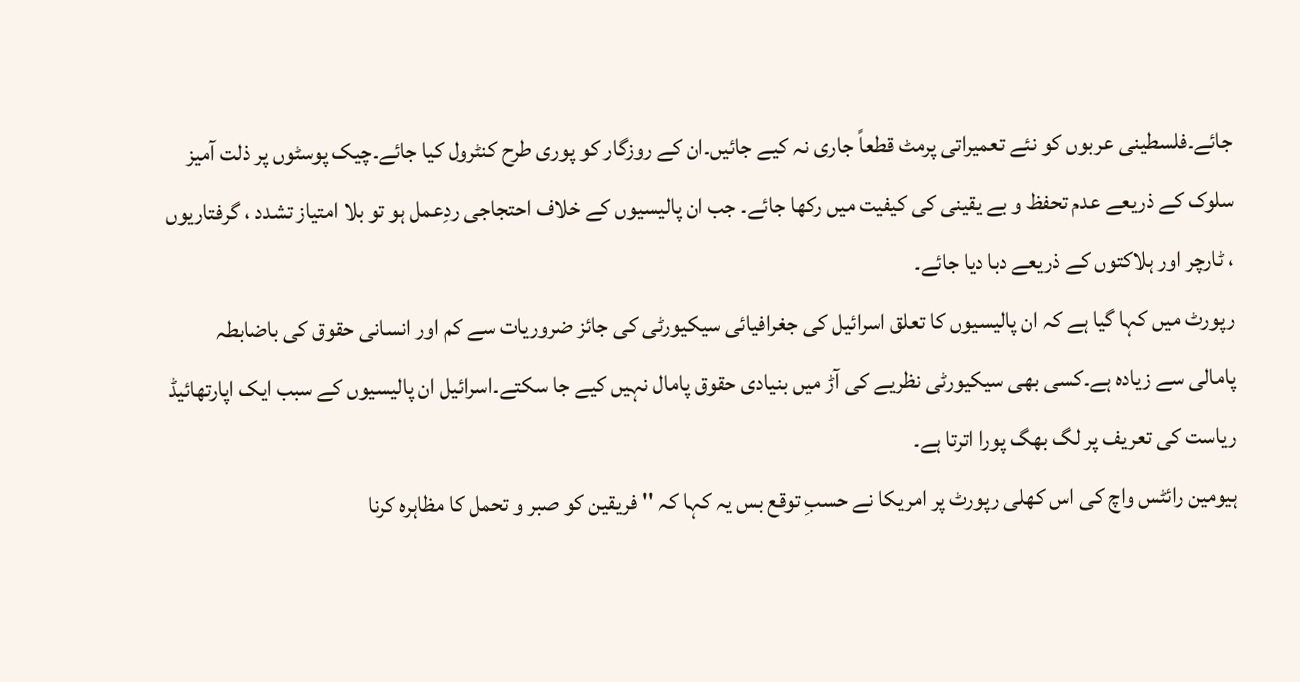جائے۔فلسطینی عربوں کو نئے تعمیراتی پرمٹ قطعاً جاری نہ کیے جائیں۔ان کے روزگار کو پوری طرح کنٹرول کیا جائے۔چیک پوسٹوں پر ذلت آمیز سلوک کے ذریعے عدم تحفظ و بے یقینی کی کیفیت میں رکھا جائے۔ جب ان پالیسیوں کے خلاف احتجاجی ردِعمل ہو تو بلا امتیاز تشدد ، گرفتاریوں ، ٹارچر اور ہلاکتوں کے ذریعے دبا دیا جائے۔
رپورٹ میں کہا گیا ہے کہ ان پالیسیوں کا تعلق اسرائیل کی جغرافیائی سیکیورٹی کی جائز ضروریات سے کم اور انسانی حقوق کی باضابطہ پامالی سے زیادہ ہے۔کسی بھی سیکیورٹی نظریے کی آڑ میں بنیادی حقوق پامال نہیں کیے جا سکتے۔اسرائیل ان پالیسیوں کے سبب ایک اپارتھائیڈ ریاست کی تعریف پر لگ بھگ پورا اترتا ہے۔
ہیومین رائٹس واچ کی اس کھلی رپورٹ پر امریکا نے حسبِ توقع بس یہ کہا کہ '' فریقین کو صبر و تحمل کا مظاہرہ کرنا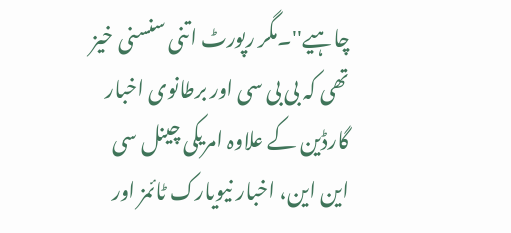چاہیے''۔مگر رپورٹ اتنی سنسنی خیز تھی کہ بی بی سی اور برطانوی اخبار گارڈین کے علاوہ امریکی چینل سی این این، اخبار نیویارک ٹائمز اور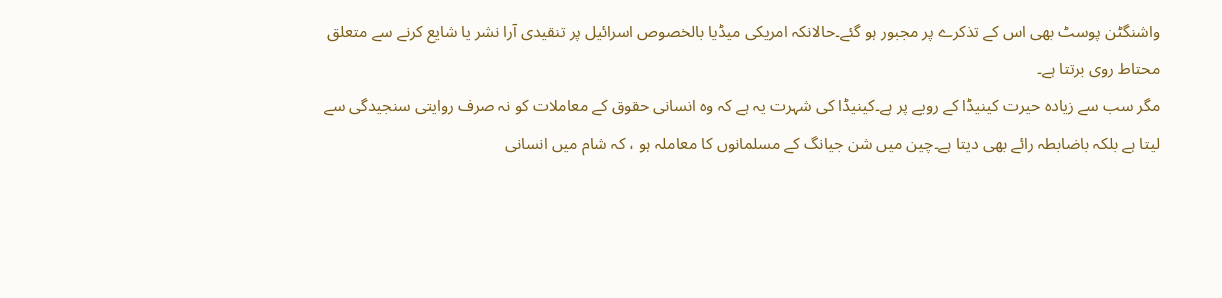واشنگٹن پوسٹ بھی اس کے تذکرے پر مجبور ہو گئے۔حالانکہ امریکی میڈیا بالخصوص اسرائیل پر تنقیدی آرا نشر یا شایع کرنے سے متعلق محتاط روی برتتا ہے۔
مگر سب سے زیادہ حیرت کینیڈا کے رویے پر ہے۔کینیڈا کی شہرت یہ ہے کہ وہ انسانی حقوق کے معاملات کو نہ صرف روایتی سنجیدگی سے لیتا ہے بلکہ باضابطہ رائے بھی دیتا ہے۔چین میں شن جیانگ کے مسلمانوں کا معاملہ ہو ، کہ شام میں انسانی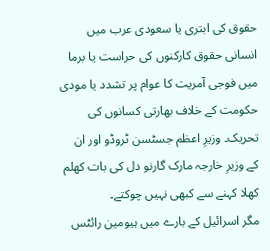حقوق کی ابتری یا سعودی عرب میں انسانی حقوق کارکنوں کی حراست یا برما میں فوجی آمریت کا عوام پر تشدد یا مودی حکومت کے خلاف بھارتی کسانوں کی تحریک۔ وزیرِ اعظم جسٹسن ٹروڈو اور ان کے وزیرِ خارجہ مارک گارنو دل کی بات کھلم کھلا کہنے سے کبھی نہیں چوکتے۔
مگر اسرائیل کے بارے میں ہیومین رائٹس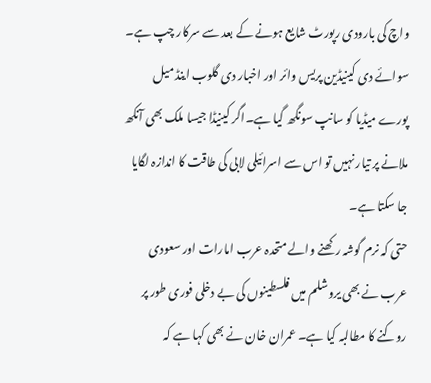واچ کی بارودی رپورٹ شایع ہونے کے بعد سے سرکار چپ ہے۔ سوائے دی کینیڈین پریس وائر اور اخبار دی گلوب اینڈ میل پورے میڈیا کو سانپ سونگھ گیا ہے۔اگر کینیڈا جیسا ملک بھی آنکھ ملانے پر تیار نہیں تو اس سے اسرائیلی لابی کی طاقت کا اندازہ لگایا جا سکتا ہے۔
حتی کہ نرم گوشہ رکھنے والے متحدہ عرب امارات اور سعودی عرب نے بھی یروشلم میں فلسطینوں کی بے دخلی فوری طور پر روکنے کا مطالبہ کیا ہے۔ عمران خان نے بھی کہا ہے کہ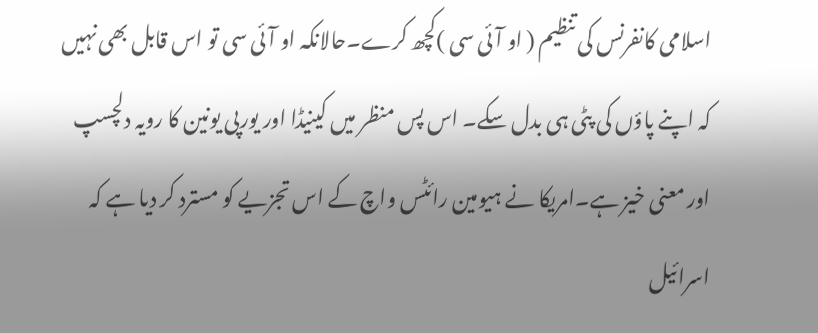اسلامی کانفرنس کی تنظیم ( او آئی سی )کچھ کرے۔حالانکہ او آئی سی تو اس قابل بھی نہیں کہ اپنے پاؤں کی پٹی ہی بدل سکے۔ اس پس منظر میں کینیڈا اور یورپی یونین کا رویہ دلچسپ اور معنی خیز ہے۔امریکا نے ہیومین رائٹس واچ کے اس تجزیے کو مسترد کر دیا ہے کہ اسرائیل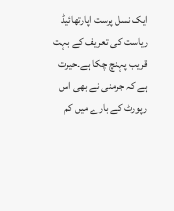ایک نسل پرست اپارتھائیڈ ریاست کی تعریف کے بہت قریب پہنچ چکا ہے۔حیرت ہے کہ جرمنی نے بھی اس رپورٹ کے بارے میں کم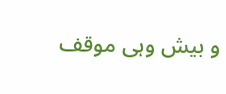و بیش وہی موقف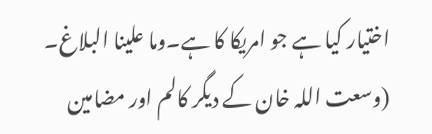اختیار کیا ہے جو امریکا کا ہے۔وما علینا البلاغ۔
(وسعت اللہ خان کے دیگر کالم اور مضامین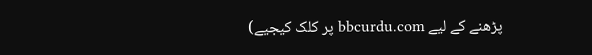پڑھنے کے لیے bbcurdu.com پر کلک کیجیے)